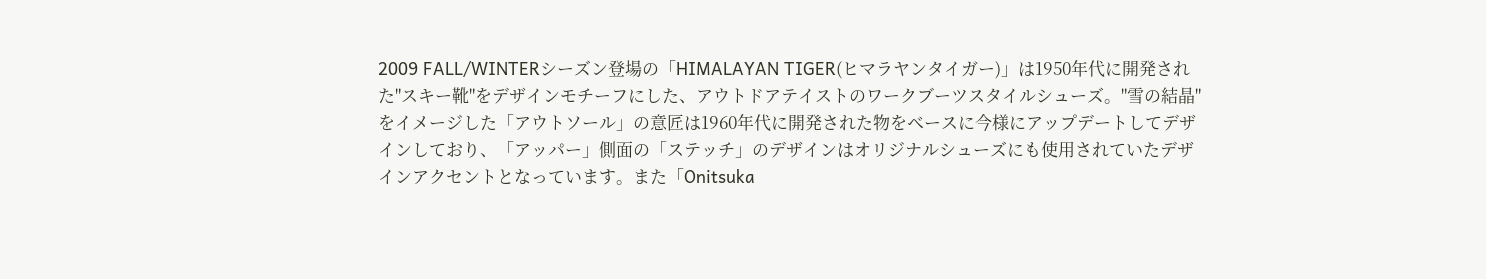2009 FALL/WINTERシーズン登場の「HIMALAYAN TIGER(ヒマラヤンタイガー)」は1950年代に開発された"スキー靴"をデザインモチーフにした、アウトドアテイストのワークブーツスタイルシューズ。"雪の結晶"をイメージした「アウトソール」の意匠は1960年代に開発された物をベースに今様にアップデートしてデザインしており、「アッパー」側面の「ステッチ」のデザインはオリジナルシューズにも使用されていたデザインアクセントとなっています。また「Onitsuka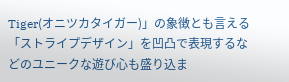Tiger(オニツカタイガー)」の象徴とも言える「ストライプデザイン」を凹凸で表現するなどのユニークな遊び心も盛り込ま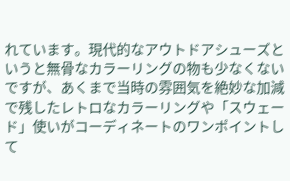れています。現代的なアウトドアシューズというと無骨なカラーリングの物も少なくないですが、あくまで当時の雰囲気を絶妙な加減で残したレトロなカラーリングや「スウェード」使いがコーディネートのワンポイントして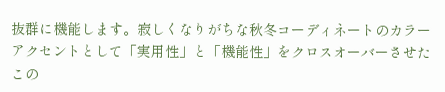抜群に機能します。寂しくなりがちな秋冬コーディネートのカラーアクセントとして「実用性」と「機能性」をクロスオーバーさせたこの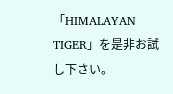「HIMALAYAN TIGER」を是非お試し下さい。